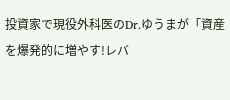投資家で現役外科医のDr.ゆうまが「資産を爆発的に増やす!レバ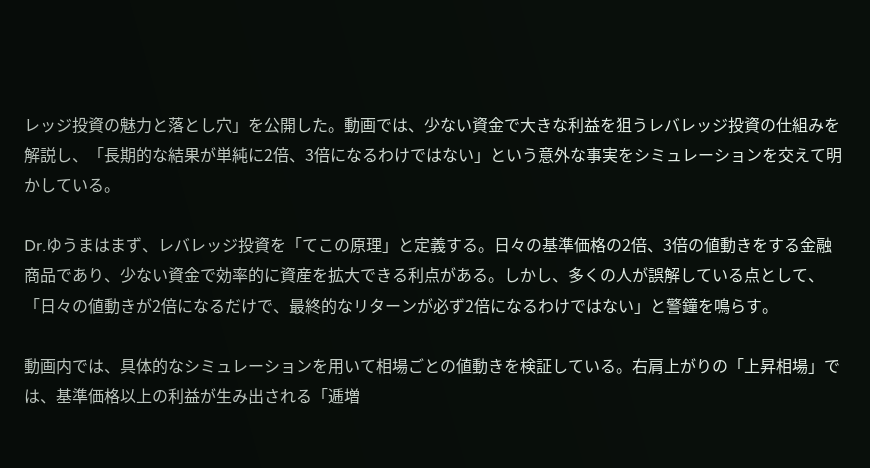レッジ投資の魅力と落とし穴」を公開した。動画では、少ない資金で大きな利益を狙うレバレッジ投資の仕組みを解説し、「長期的な結果が単純に2倍、3倍になるわけではない」という意外な事実をシミュレーションを交えて明かしている。

Dr.ゆうまはまず、レバレッジ投資を「てこの原理」と定義する。日々の基準価格の2倍、3倍の値動きをする金融商品であり、少ない資金で効率的に資産を拡大できる利点がある。しかし、多くの人が誤解している点として、「日々の値動きが2倍になるだけで、最終的なリターンが必ず2倍になるわけではない」と警鐘を鳴らす。

動画内では、具体的なシミュレーションを用いて相場ごとの値動きを検証している。右肩上がりの「上昇相場」では、基準価格以上の利益が生み出される「逓増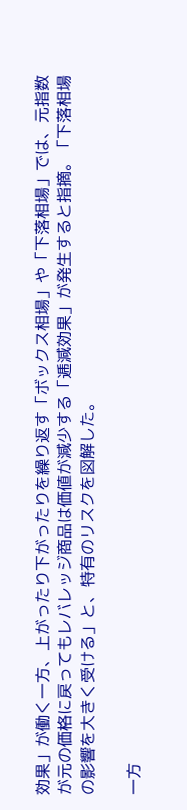効果」が働く一方、上がったり下がったりを繰り返す「ボックス相場」や「下落相場」では、元指数が元の価格に戻ってもレバレッジ商品は価値が減少する「逓減効果」が発生すると指摘。「下落相場の影響を大きく受ける」と、特有のリスクを図解した。

一方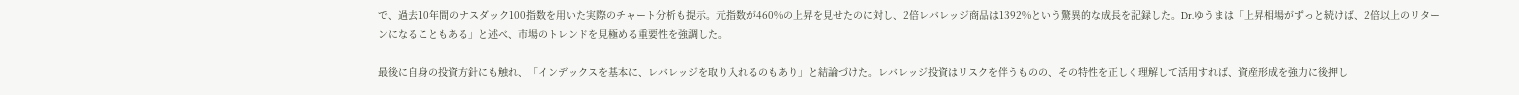で、過去10年間のナスダック100指数を用いた実際のチャート分析も提示。元指数が460%の上昇を見せたのに対し、2倍レバレッジ商品は1392%という驚異的な成長を記録した。Dr.ゆうまは「上昇相場がずっと続けば、2倍以上のリターンになることもある」と述べ、市場のトレンドを見極める重要性を強調した。

最後に自身の投資方針にも触れ、「インデックスを基本に、レバレッジを取り入れるのもあり」と結論づけた。レバレッジ投資はリスクを伴うものの、その特性を正しく理解して活用すれば、資産形成を強力に後押し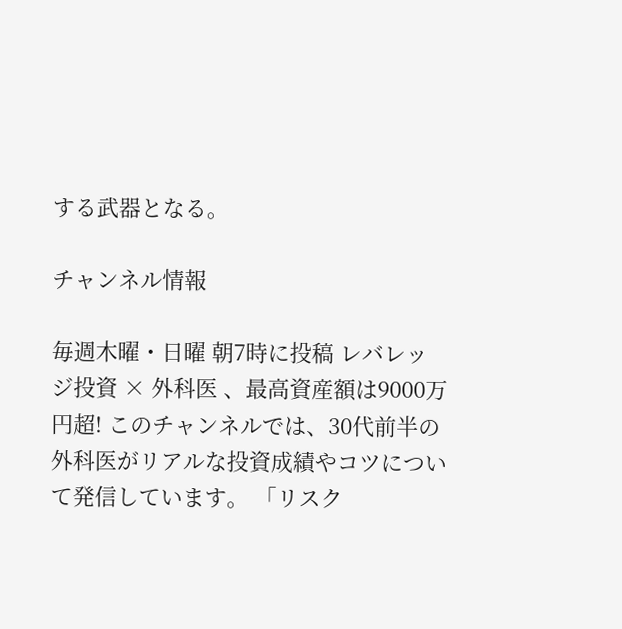する武器となる。

チャンネル情報

毎週木曜・日曜 朝7時に投稿 レバレッジ投資 × 外科医 、最高資産額は9000万円超! このチャンネルでは、30代前半の外科医がリアルな投資成績やコツについて発信しています。 「リスク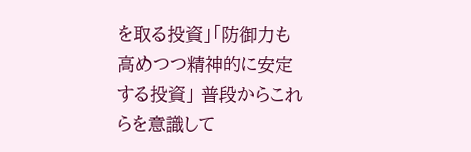を取る投資」「防御力も高めつつ精神的に安定する投資」 普段からこれらを意識して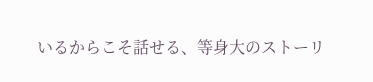いるからこそ話せる、等身大のストーリ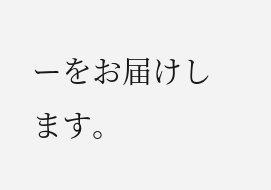ーをお届けします。